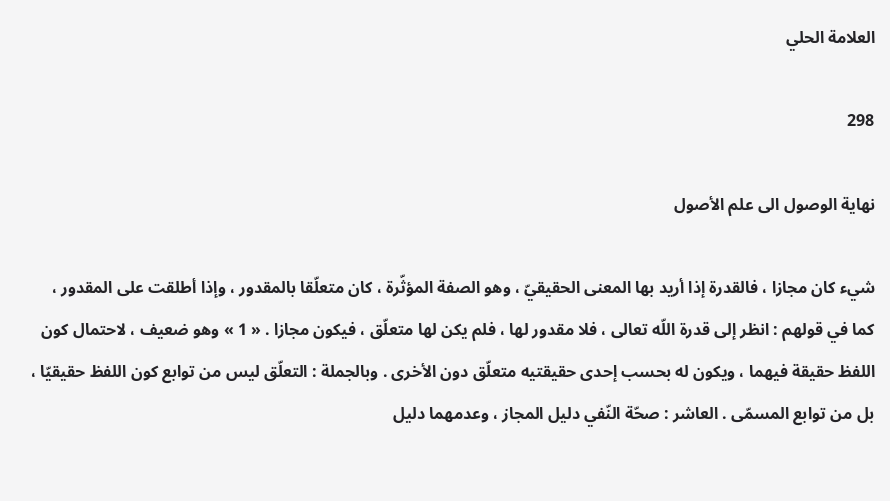العلامة الحلي

298

نهاية الوصول الى علم الأصول

شيء كان مجازا ، فالقدرة إذا أريد بها المعنى الحقيقيّ ، وهو الصفة المؤثّرة ، كان متعلّقا بالمقدور ، وإذا أطلقت على المقدور ، كما في قولهم : انظر إلى قدرة اللّه تعالى ، فلا مقدور لها ، فلم يكن لها متعلّق ، فيكون مجازا . « 1 » وهو ضعيف ، لاحتمال كون اللفظ حقيقة فيهما ، ويكون له بحسب إحدى حقيقتيه متعلّق دون الأخرى . وبالجملة : التعلّق ليس من توابع كون اللفظ حقيقيّا ، بل من توابع المسمّى . العاشر : صحّة النّفي دليل المجاز ، وعدمهما دليل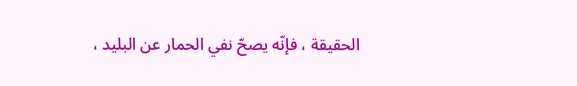الحقيقة ، فإنّه يصحّ نفي الحمار عن البليد ،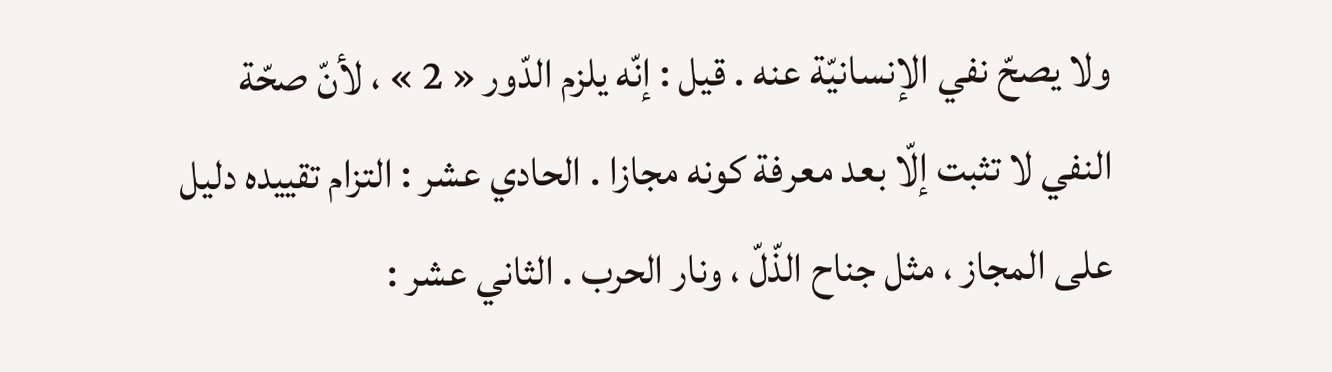ولا يصحّ نفي الإنسانيّة عنه . قيل : إنّه يلزم الدّور « 2 » ، لأنّ صحّة النفي لا تثبت إلّا بعد معرفة كونه مجازا . الحادي عشر : التزام تقييده دليل على المجاز ، مثل جناح الذّلّ ، ونار الحرب . الثاني عشر :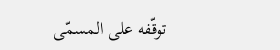توقّفه على المسمّى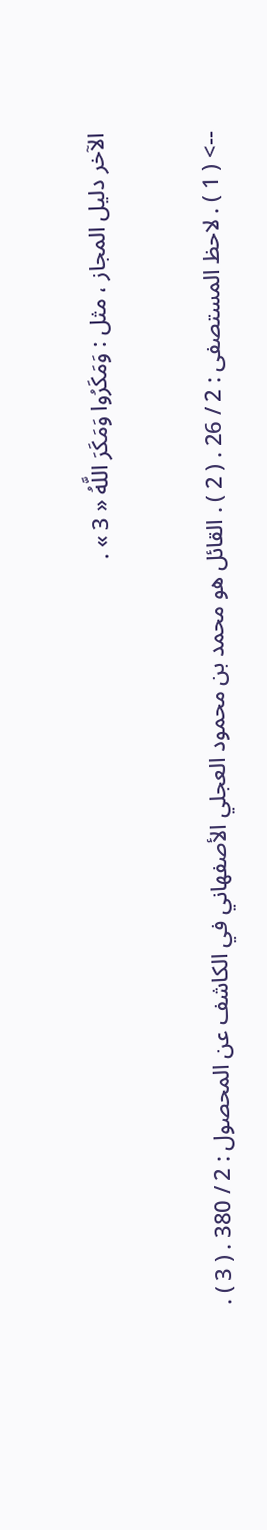الآخر دليل المجاز ، مثل : وَمَكَرُوا وَمَكَرَ اللَّهُ « 3 » .

--> ( 1 ) . لاحظ المستصفى : 2 / 26 . ( 2 ) . القائل هو محمد بن محمود العجلي الأصفهاني في الكاشف عن المحصول : 2 / 380 . ( 3 ) .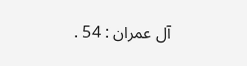آل عمران : 54 .